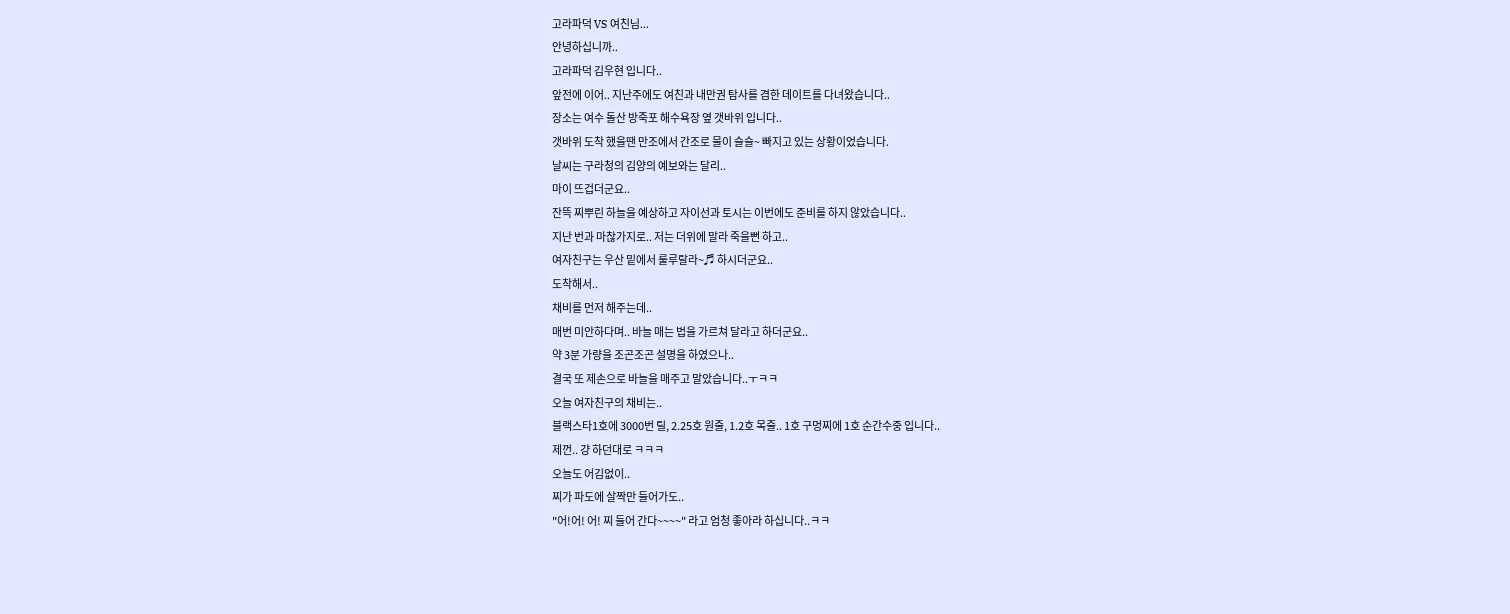고라파덕 VS 여친님...
안녕하십니까..
고라파덕 김우현 입니다..
앞전에 이어.. 지난주에도 여친과 내만권 탐사를 겸한 데이트를 다녀왔습니다..
장소는 여수 돌산 방죽포 해수욕장 옆 갯바위 입니다..
갯바위 도착 했을땐 만조에서 간조로 물이 슬슬~ 빠지고 있는 상황이었습니다.
날씨는 구라청의 김양의 예보와는 달리..
마이 뜨겁더군요..
잔뜩 찌뿌린 하늘을 예상하고 자이선과 토시는 이번에도 준비를 하지 않았습니다..
지난 번과 마찮가지로.. 저는 더위에 말라 죽을뻔 하고..
여자친구는 우산 밑에서 룰루랄라~♬ 하시더군요..
도착해서..
채비를 먼저 해주는데..
매번 미안하다며.. 바늘 매는 법을 가르쳐 달라고 하더군요..
약 3분 가량을 조곤조곤 설명을 하였으나..
결국 또 제손으로 바늘을 매주고 말았습니다..ㅜㅋㅋ
오늘 여자친구의 채비는..
블랙스타1호에 3000번 릴, 2.25호 원줄, 1.2호 목줄.. 1호 구멍찌에 1호 순간수중 입니다..
제껀.. 걍 하던대로 ㅋㅋㅋ
오늘도 어김없이..
찌가 파도에 살짝만 들어가도..
"어!어! 어! 찌 들어 간다~~~~" 라고 엄청 좋아라 하십니다..ㅋㅋ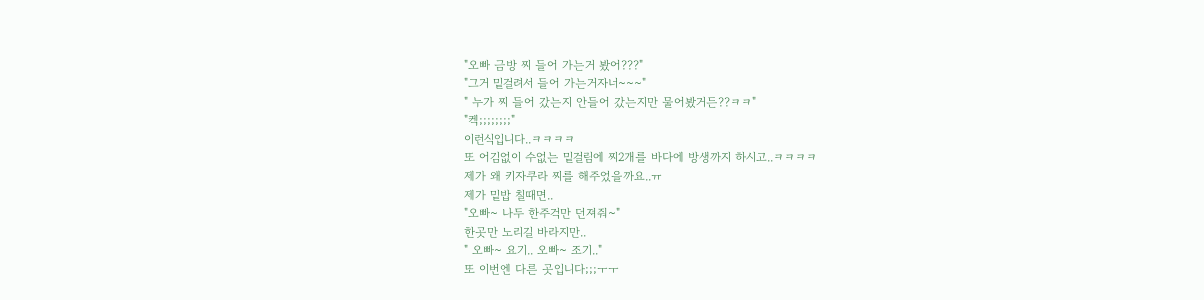"오빠 금방 찌 들어 가는거 봤어???"
"그거 밑걸려서 들어 가는거자너~~~"
" 누가 찌 들어 갔는지 안들어 갔는지만 물어봤거든??ㅋㅋ"
"켁;;;;;;;;"
이런식입니다..ㅋㅋㅋㅋ
또 어김없이 수없는 밑걸림에 찌2개를 바다에 방생까지 하시고..ㅋㅋㅋㅋ
제가 왜 키자쿠라 찌를 해주었을까요..ㅠ
제가 밑밥 칠때면..
"오빠~ 나두 한주걱만 던져줘~"
한곳만 노리길 바라지만..
" 오빠~ 요기.. 오빠~ 조기.."
또 이번엔 다른 곳입니다;;;ㅜㅜ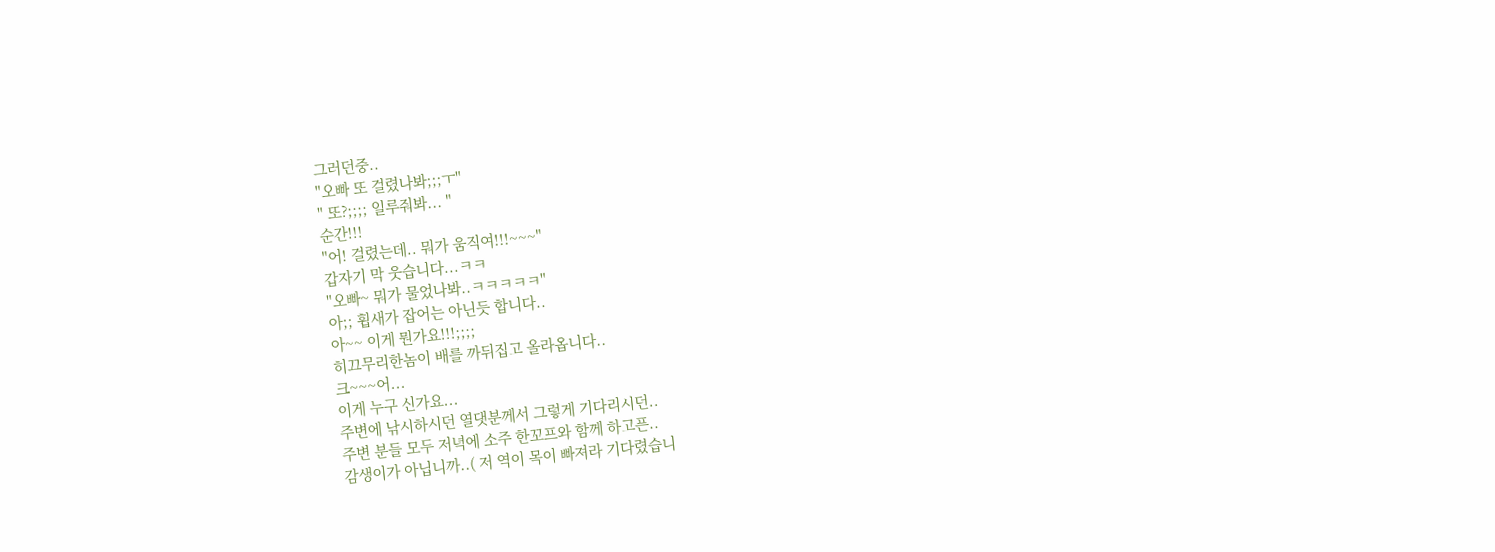그러던중..
"오빠 또 걸렸나봐;;;ㅜ"
" 또?;;;; 일루줘봐... "
순간!!!
"어! 걸렸는데.. 뭐가 움직여!!!~~~"
갑자기 막 웃습니다...ㅋㅋ
"오빠~ 뭐가 물었나봐..ㅋㅋㅋㅋㅋ"
아;; 휩새가 잡어는 아닌듯 합니다..
아~~ 이게 뭔가요!!!;;;;
히끄무리한놈이 배를 까뒤집고 올라옵니다..
크~~~어...
이게 누구 신가요...
주변에 낚시하시던 열댓분께서 그렇게 기다리시던..
주변 분들 모두 저녁에 소주 한꼬프와 함께 하고픈..
감생이가 아닙니까..( 저 역이 목이 빠져라 기다렸습니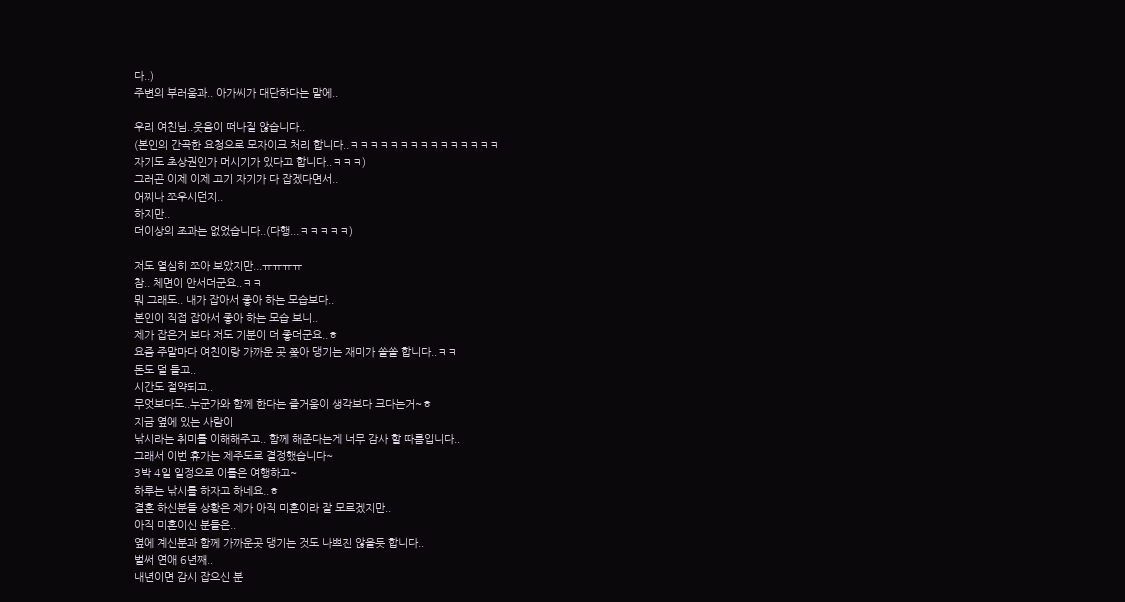다..)
주변의 부러움과.. 아가씨가 대단하다는 말에..

우리 여친님..웃음이 떠나질 않습니다..
(본인의 간곡한 요청으로 모자이크 처리 합니다..ㅋㅋㅋㅋㅋㅋㅋㅋㅋㅋㅋㅋㅋㅋㅋ
자기도 초상권인가 머시기가 있다고 합니다..ㅋㅋㅋ)
그러곤 이제 이제 고기 자기가 다 잡겠다면서..
어찌나 쪼우시던지..
하지만..
더이상의 조과는 없었습니다..(다행...ㅋㅋㅋㅋㅋ)

저도 열심히 쪼아 보았지만...ㅠㅠㅠㅠ
참.. 체면이 안서더군요..ㅋㅋ
뭐 그래도.. 내가 잡아서 좋아 하는 모습보다..
본인이 직접 잡아서 좋아 하는 모습 보니..
제가 잡은거 보다 저도 기분이 더 좋더군요..ㅎ
요즘 주말마다 여친이랑 가까운 곳 쫒아 댕기는 재미가 쏠쏠 합니다..ㅋㅋ
돈도 덜 들고..
시간도 절약되고..
무엇보다도..누군가와 함께 한다는 즐거움이 생각보다 크다는거~ㅎ
지금 옆에 있는 사람이
낚시라는 취미를 이해해주고.. 함께 해준다는게 너무 감사 할 따름입니다..
그래서 이번 휴가는 제주도로 결정했습니다~
3박 4일 일정으로 이틀은 여행하고~
하루는 낚시를 하자고 하네요..ㅎ
결혼 하신분들 상황은 제가 아직 미혼이라 잘 모르겠지만..
아직 미혼이신 분들은..
옆에 계신분과 함께 가까운곳 댕기는 것도 나쁘진 않을듯 합니다..
벌써 연애 6년째..
내년이면 감시 잡으신 분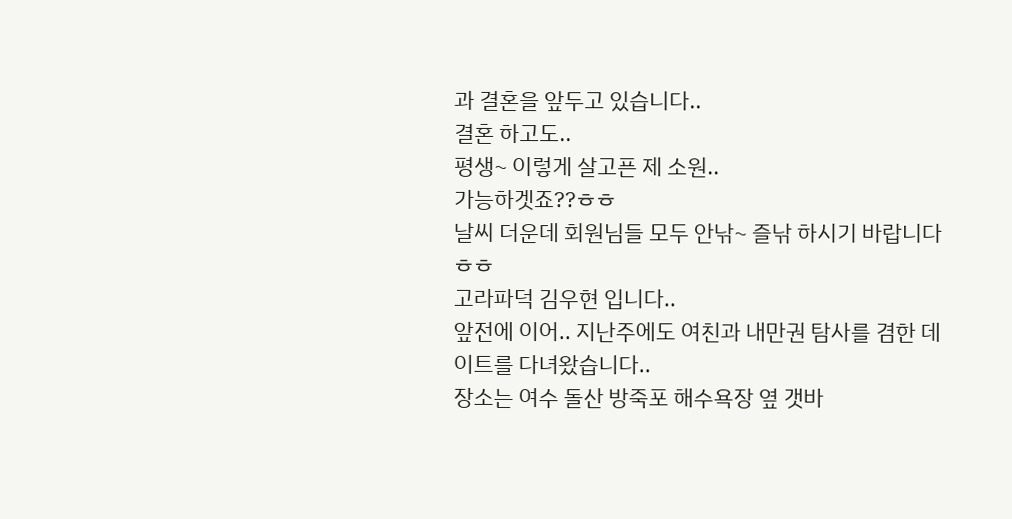과 결혼을 앞두고 있습니다..
결혼 하고도..
평생~ 이렇게 살고픈 제 소원..
가능하겟죠??ㅎㅎ
날씨 더운데 회원님들 모두 안낚~ 즐낚 하시기 바랍니다 ㅎㅎ
고라파덕 김우현 입니다..
앞전에 이어.. 지난주에도 여친과 내만권 탐사를 겸한 데이트를 다녀왔습니다..
장소는 여수 돌산 방죽포 해수욕장 옆 갯바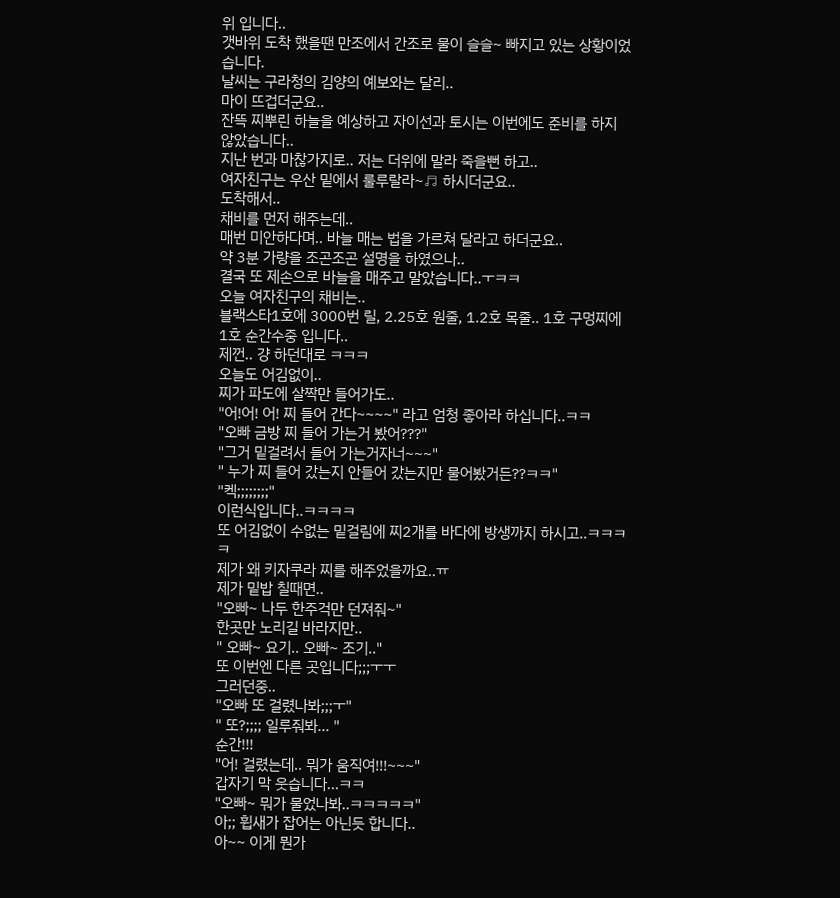위 입니다..
갯바위 도착 했을땐 만조에서 간조로 물이 슬슬~ 빠지고 있는 상황이었습니다.
날씨는 구라청의 김양의 예보와는 달리..
마이 뜨겁더군요..
잔뜩 찌뿌린 하늘을 예상하고 자이선과 토시는 이번에도 준비를 하지 않았습니다..
지난 번과 마찮가지로.. 저는 더위에 말라 죽을뻔 하고..
여자친구는 우산 밑에서 룰루랄라~♬ 하시더군요..
도착해서..
채비를 먼저 해주는데..
매번 미안하다며.. 바늘 매는 법을 가르쳐 달라고 하더군요..
약 3분 가량을 조곤조곤 설명을 하였으나..
결국 또 제손으로 바늘을 매주고 말았습니다..ㅜㅋㅋ
오늘 여자친구의 채비는..
블랙스타1호에 3000번 릴, 2.25호 원줄, 1.2호 목줄.. 1호 구멍찌에 1호 순간수중 입니다..
제껀.. 걍 하던대로 ㅋㅋㅋ
오늘도 어김없이..
찌가 파도에 살짝만 들어가도..
"어!어! 어! 찌 들어 간다~~~~" 라고 엄청 좋아라 하십니다..ㅋㅋ
"오빠 금방 찌 들어 가는거 봤어???"
"그거 밑걸려서 들어 가는거자너~~~"
" 누가 찌 들어 갔는지 안들어 갔는지만 물어봤거든??ㅋㅋ"
"켁;;;;;;;;"
이런식입니다..ㅋㅋㅋㅋ
또 어김없이 수없는 밑걸림에 찌2개를 바다에 방생까지 하시고..ㅋㅋㅋㅋ
제가 왜 키자쿠라 찌를 해주었을까요..ㅠ
제가 밑밥 칠때면..
"오빠~ 나두 한주걱만 던져줘~"
한곳만 노리길 바라지만..
" 오빠~ 요기.. 오빠~ 조기.."
또 이번엔 다른 곳입니다;;;ㅜㅜ
그러던중..
"오빠 또 걸렸나봐;;;ㅜ"
" 또?;;;; 일루줘봐... "
순간!!!
"어! 걸렸는데.. 뭐가 움직여!!!~~~"
갑자기 막 웃습니다...ㅋㅋ
"오빠~ 뭐가 물었나봐..ㅋㅋㅋㅋㅋ"
아;; 휩새가 잡어는 아닌듯 합니다..
아~~ 이게 뭔가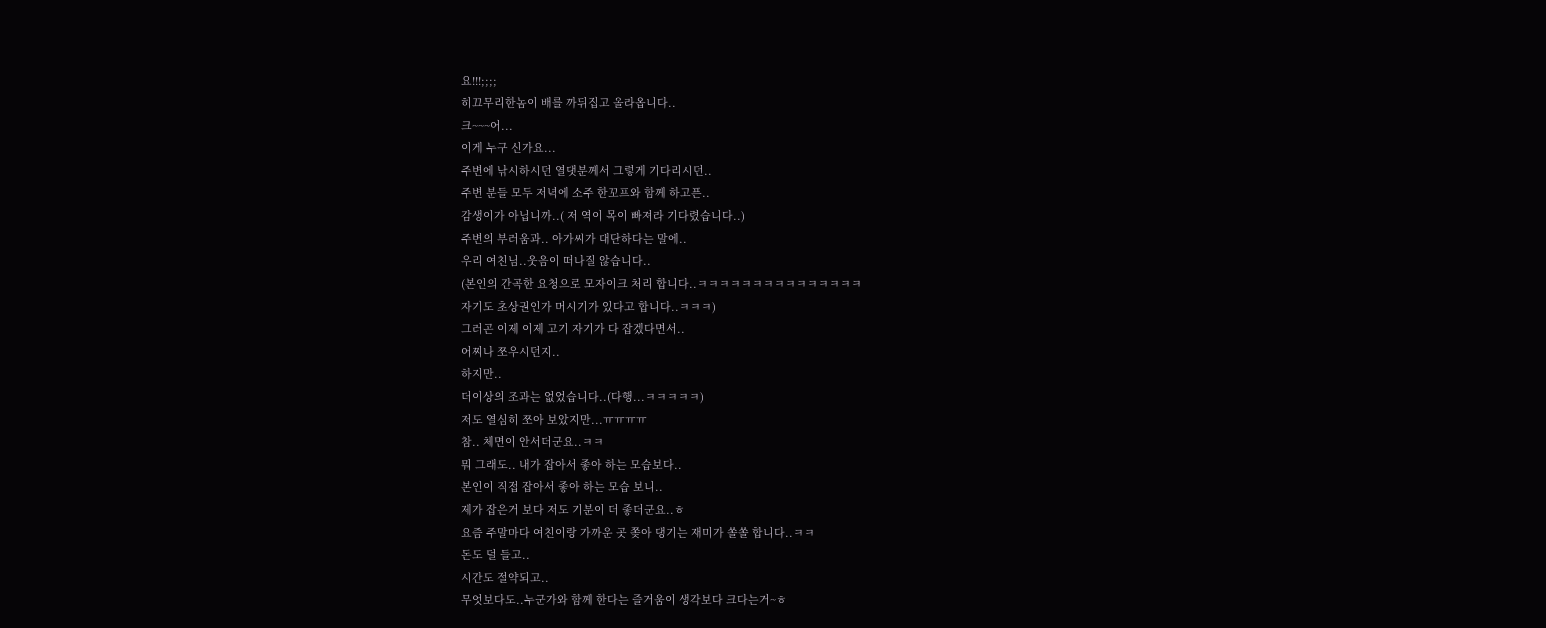요!!!;;;;
히끄무리한놈이 배를 까뒤집고 올라옵니다..
크~~~어...
이게 누구 신가요...
주변에 낚시하시던 열댓분께서 그렇게 기다리시던..
주변 분들 모두 저녁에 소주 한꼬프와 함께 하고픈..
감생이가 아닙니까..( 저 역이 목이 빠져라 기다렸습니다..)
주변의 부러움과.. 아가씨가 대단하다는 말에..
우리 여친님..웃음이 떠나질 않습니다..
(본인의 간곡한 요청으로 모자이크 처리 합니다..ㅋㅋㅋㅋㅋㅋㅋㅋㅋㅋㅋㅋㅋㅋㅋ
자기도 초상권인가 머시기가 있다고 합니다..ㅋㅋㅋ)
그러곤 이제 이제 고기 자기가 다 잡겠다면서..
어찌나 쪼우시던지..
하지만..
더이상의 조과는 없었습니다..(다행...ㅋㅋㅋㅋㅋ)
저도 열심히 쪼아 보았지만...ㅠㅠㅠㅠ
참.. 체면이 안서더군요..ㅋㅋ
뭐 그래도.. 내가 잡아서 좋아 하는 모습보다..
본인이 직접 잡아서 좋아 하는 모습 보니..
제가 잡은거 보다 저도 기분이 더 좋더군요..ㅎ
요즘 주말마다 여친이랑 가까운 곳 쫒아 댕기는 재미가 쏠쏠 합니다..ㅋㅋ
돈도 덜 들고..
시간도 절약되고..
무엇보다도..누군가와 함께 한다는 즐거움이 생각보다 크다는거~ㅎ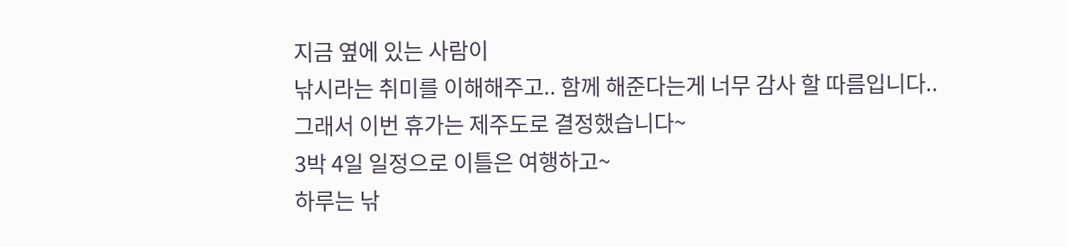지금 옆에 있는 사람이
낚시라는 취미를 이해해주고.. 함께 해준다는게 너무 감사 할 따름입니다..
그래서 이번 휴가는 제주도로 결정했습니다~
3박 4일 일정으로 이틀은 여행하고~
하루는 낚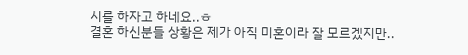시를 하자고 하네요..ㅎ
결혼 하신분들 상황은 제가 아직 미혼이라 잘 모르겠지만..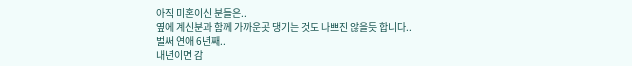아직 미혼이신 분들은..
옆에 계신분과 함께 가까운곳 댕기는 것도 나쁘진 않을듯 합니다..
벌써 연애 6년째..
내년이면 감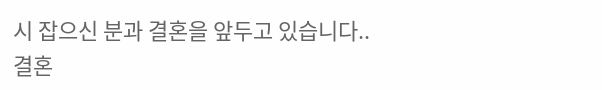시 잡으신 분과 결혼을 앞두고 있습니다..
결혼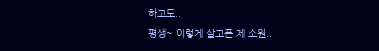하고도..
평생~ 이렇게 살고픈 제 소원..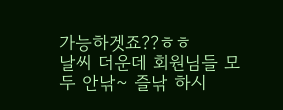가능하겟죠??ㅎㅎ
날씨 더운데 회원님들 모두 안낚~ 즐낚 하시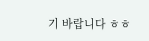기 바랍니다 ㅎㅎ